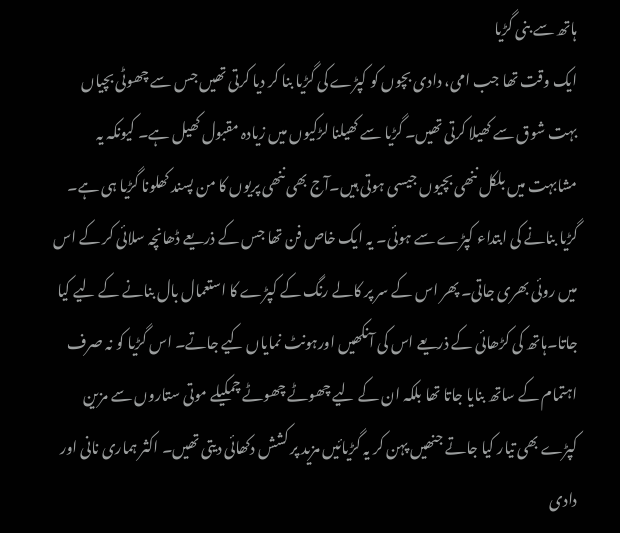ہاتھ سے بنی گڑیا
ایک وقت تھا جب امی، دادی بچوں کو کپڑے کی گڑیا بنا کر دیا کرتی تھیں جس سے چھوٹی بچیاں بہت شوق سے کھیلا کرتی تھیں۔ گڑیا سے کھیلنا لڑکیوں میں زیادہ مقبول کھیل ہے۔ کیونکہ یہ مشابہت میں بلکل ننھی بچیوں جیسی ہوتی ہیں۔آج بھی ننھی پریوں کا من پسند کھلونا گڑیا ہی ہے۔ گڑیا بنانے کی ابتداء کپڑے سے ہوئی۔ یہ ایک خاص فن تھا جس کے ذریعے ڈھانچہ سلائی کر کے اس میں روئی بھری جاتی۔ پھر اس کے سر پر کالے رنگ کے کپڑے کا استعمال بال بنانے کے لیے کیا جاتا۔ہاتھ کی کڑھائی کے ذریعے اس کی آنکھیں اورہونٹ نمایاں کیے جاتے۔ اس گڑیا کو نہ صرف اہتمام کے ساتھ بنایا جاتا تھا بلکہ ان کے لیے چھوٹے چھوٹے چمکیلے موتی ستاروں سے مزین کپڑے بھی تیار کیا جاتے جنھیں پہن کر یہ گڑیائیں مزید پر کشش دکھائی دیتی تھیں۔ اکثر ہماری نانی اور دادی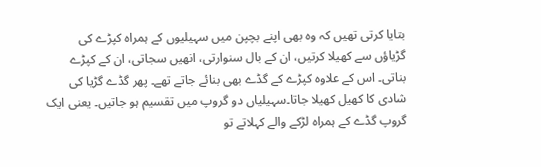بتایا کرتی تھیں کہ وہ بھی اپنے بچپن میں سہیلیوں کے ہمراہ کپڑے کی گڑیاؤں سے کھیلا کرتیں، ان کے بال سنوارتی، انھیں سجاتی، ان کے کپڑے بناتی۔ اس کے علاوہ کپڑے کے گڈے بھی بنائے جاتے تھے۔ پھر گڈے گڑیا کی شادی کا کھیل کھیلا جاتا۔سہیلیاں دو گروپ میں تقسیم ہو جاتیں۔ یعنی ایک گروپ گڈے کے ہمراہ لڑکے والے کہلاتے تو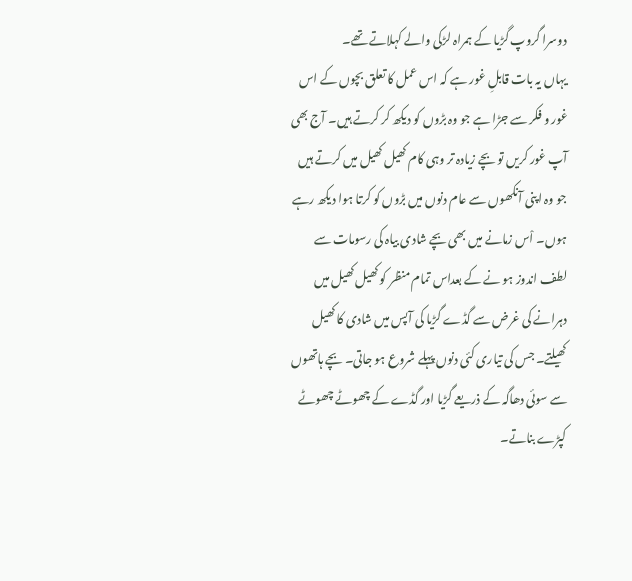دوسرا گروپ گڑیا کے ہمراہ لڑکی والے کہلاتے تھے۔
یہاں یہ بات قابلِ غور ہے کہ اس عمل کا تعلق بچوں کے اس غور و فکر سے جڑا ہے جو وہ بڑوں کو دیکھ کر کرتے ہیں۔ آج بھی آپ غور کریں تو بچے زیادہ تر وہی کام کھیل کھیل میں کرتے ہیں جو وہ اپنی آنکھوں سے عام دنوں میں بڑوں کو کرتا ہوا دیکھ رہے ہوں۔ اْس زمانے میں بھی بچے شادی بیاہ کی رسومات سے لطف اندوز ہو نے کے بعداس تمام منظر کو کھیل کھیل میں دہرانے کی غرض سے گڈے گڑیا کی آپس میں شادی کا کھیل کھیلتے۔ جس کی تیاری کئی دنوں پہلے شروع ہو جاتی۔ بچے ہاتھوں سے سوئی دھاگہ کے ذریعے گڑیا اور گڈے کے چھوٹے چھوٹے کپڑے بناتے۔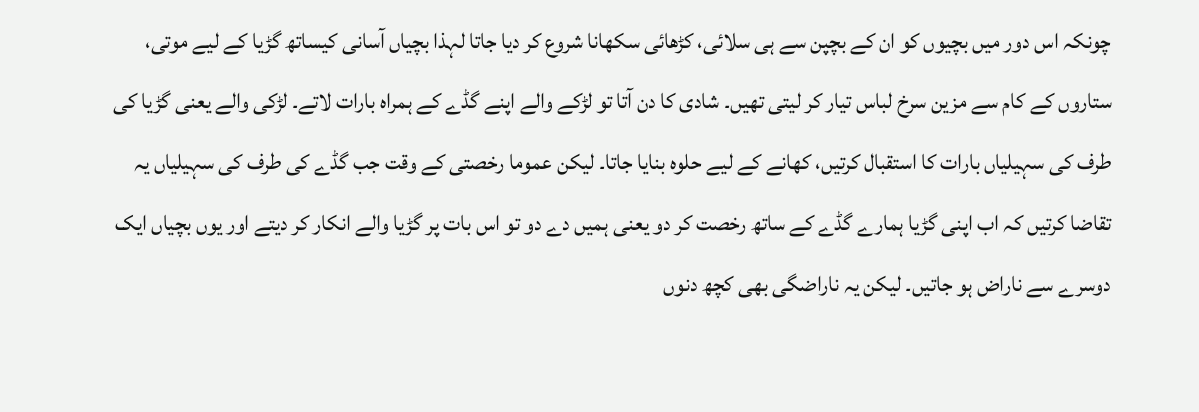چونکہ اس دور میں بچیوں کو ان کے بچپن سے ہی سلائی، کڑھائی سکھانا شروع کر دیا جاتا لہذا بچیاں آسانی کیساتھ گڑیا کے لیے موتی، ستاروں کے کام سے مزین سرخ لباس تیار کر لیتی تھیں۔ شادی کا دن آتا تو لڑکے والے اپنے گڈے کے ہمراہ بارات لاتے۔ لڑکی والے یعنی گڑیا کی طرف کی سہیلیاں بارات کا استقبال کرتیں، کھانے کے لیے حلوہ بنایا جاتا۔ لیکن عموما رخصتی کے وقت جب گڈے کی طرف کی سہیلیاں یہ تقاضا کرتیں کہ اب اپنی گڑیا ہمارے گڈے کے ساتھ رخصت کر دو یعنی ہمیں دے دو تو اس بات پر گڑیا والے انکار کر دیتے اور یوں بچیاں ایک دوسرے سے ناراض ہو جاتیں۔ لیکن یہ ناراضگی بھی کچھ دنوں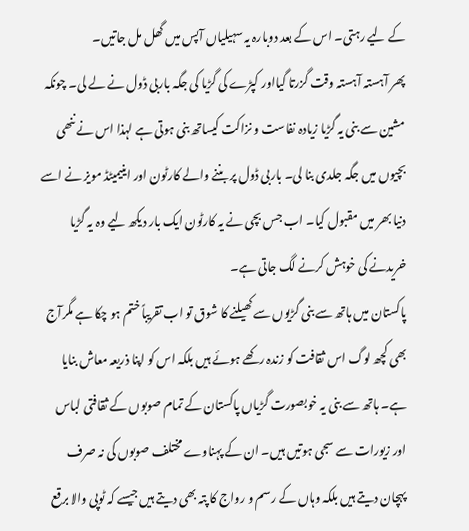کے لیے رہتی۔ اس کے بعد دوبارہ یہ سہیلیاں آپس میں گھل مل جاتیں۔
پھر آہستہ آہستہ وقت گزرتا گیااور کپڑے کی گڑیا کی جگہ باربی ڈول نے لے لی۔ چونکہ مشین سے بنی یہ گڑیا زیادہ نفاست و نزاکت کیساتھ بنی ہوتی ہے لہذا اس نے ننھی بچیوں میں جگہ جلدی بنا لی۔ باربی ڈول پر بننے والے کارٹون اور اینیمیٹڈ مویز نے اسے دنیا بھر میں مقبول کیا۔ اب جس بچی نے یہ کارٹون ایک بار دیکھ لیے وہ یہ گڑیا خریدنے کی خوہش کرنے لگ جاتی ہے۔
پاکستان میں ہاتھ سے بنی گڑیوں سے کھیلنے کا شوق تو اب تقریباً ختم ہو چکا ہے مگرآج بھی کچھ لوگ اس ثقافت کو زندہ رکھے ہوئے ہیں بلکہ اس کو اپنا ذریعہ معاش بنایا ہے۔ ہاتھ سے بنی یہ خوبصورت گڑیاں پاکستان کے تمام صوبوں کے ثقافتی لباس اور زیورات سے سجی ہوتیں ہیں۔ ان کے پہناوے مختلف صوبوں کی نہ صرف پہچان دیتے ہیں بلکہ وہاں کے رسم و رواج کا پتہ بھی دیتے ہیں جیسے کہ ٹوپی والا برقع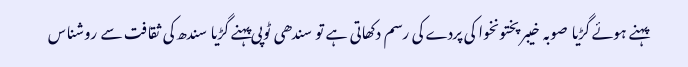پہنے ہوئے گڑیا صوبہ خیبر پختونخوا کی پردے کی رسم دکھاتی ہے تو سندھی ٹوپی پہنے گڑیا سندھ کی ثقافت سے روشناس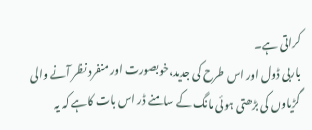کراتی ہے۔
باربی ڈول اور اس طرح کی جدید،خوبصورت اور منفرد نظر آنے والی گڑیاوں کی بڑھتی ہوئی مانگ کے سامنے ڈر اس بات کاہے کہ یہ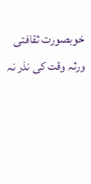خوبصورت ثقافتی ورثہ وقت کی نذر نہ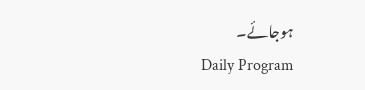ہوجائے۔
Daily Program